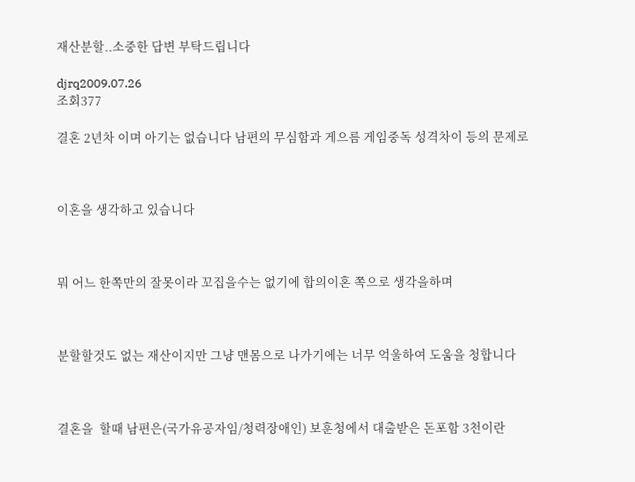재산분할..소중한 답변 부탁드립니다

djrq2009.07.26
조회377

결혼 2년차 이며 아기는 없습니다 남편의 무심함과 게으름 게임중독 성격차이 등의 문제로



이혼을 생각하고 있습니다



뭐 어느 한쪽만의 잘못이라 꼬집을수는 없기에 합의이혼 쪽으로 생각을하며



분할할것도 없는 재산이지만 그냥 맨몸으로 나가기에는 너무 억울하여 도움을 청합니다



결혼을  할때 남편은(국가유공자임/청력장애인) 보훈청에서 대출받은 돈포함 3천이란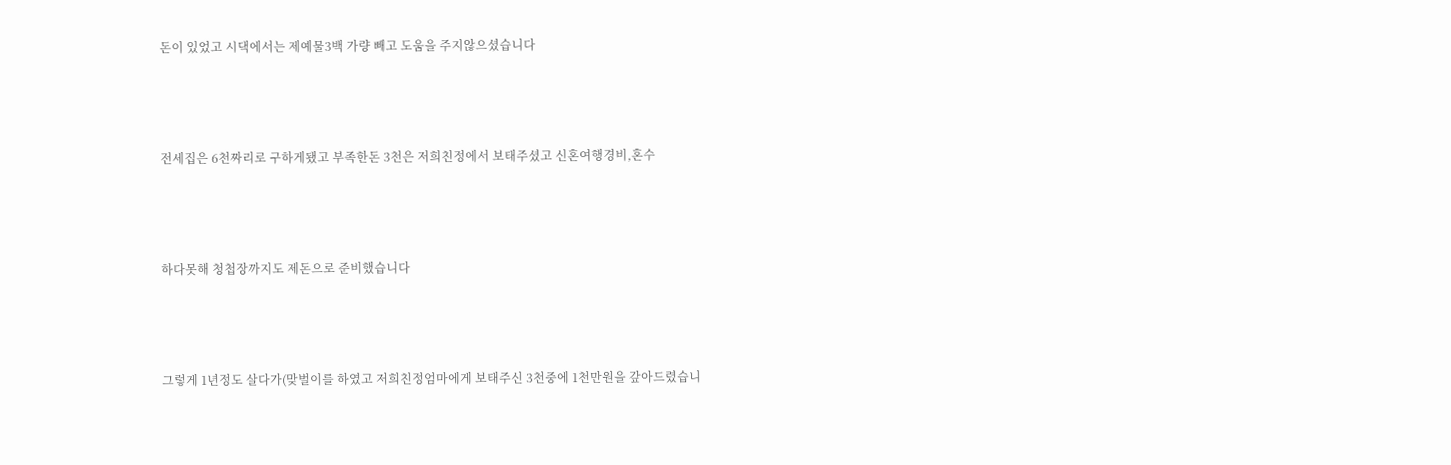돈이 있었고 시댁에서는 제예물3백 가량 빼고 도움을 주지않으셨습니다



전세집은 6천짜리로 구하게됐고 부족한돈 3천은 저희친정에서 보태주셨고 신혼여행경비,혼수



하다못해 청첩장까지도 제돈으로 준비했습니다



그렇게 1년정도 살다가(맞벌이를 하였고 저희친정엄마에게 보태주신 3천중에 1천만원을 갚아드렸습니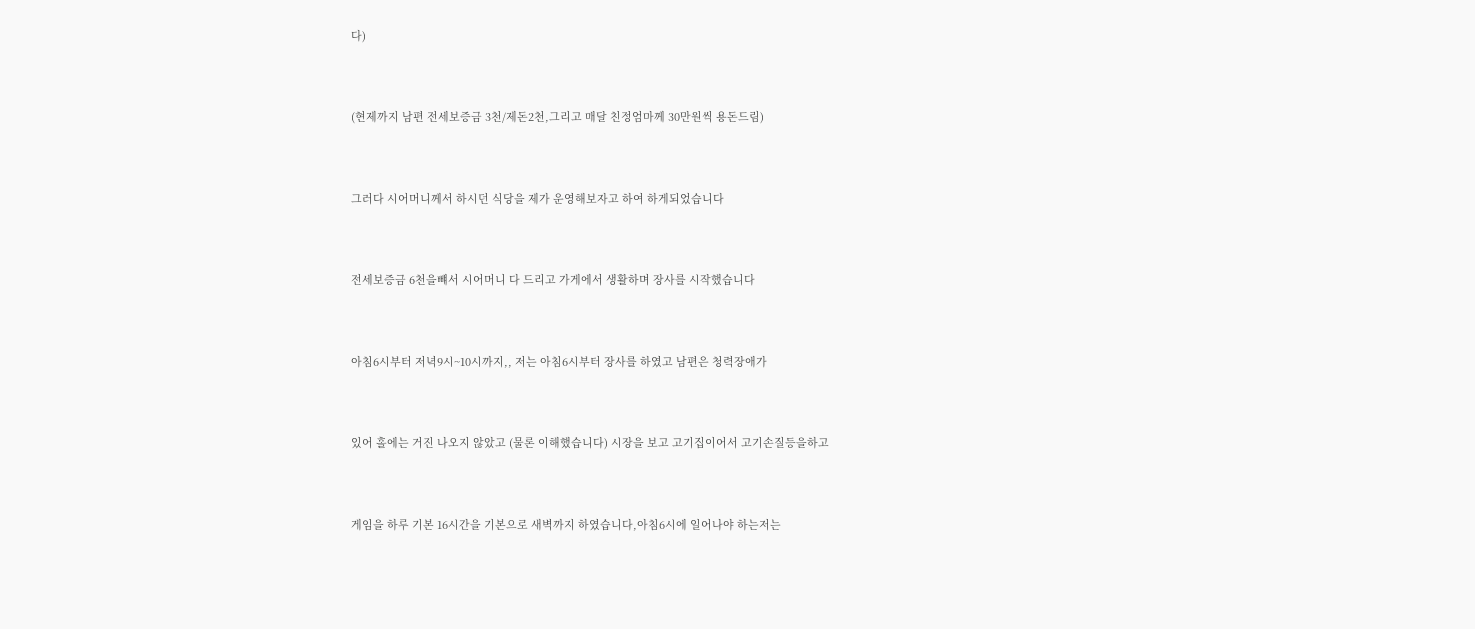다)



(현제까지 남편 전세보증금 3천/제돈2천,그리고 매달 친정엄마께 30만원씩 용돈드림)



그러다 시어머니께서 하시던 식당을 제가 운영해보자고 하여 하게되었습니다



전세보증금 6천을뺴서 시어머니 다 드리고 가게에서 생활하며 장사를 시작했습니다



아침6시부터 저녁9시~10시까지,, 저는 아침6시부터 장사를 하였고 남편은 청력장애가



있어 홀에는 거진 나오지 않았고 (물론 이해했습니다) 시장을 보고 고기집이어서 고기손질등을하고



게임을 하루 기본 16시간을 기본으로 새벽까지 하였습니다,아침6시에 일어나야 하는저는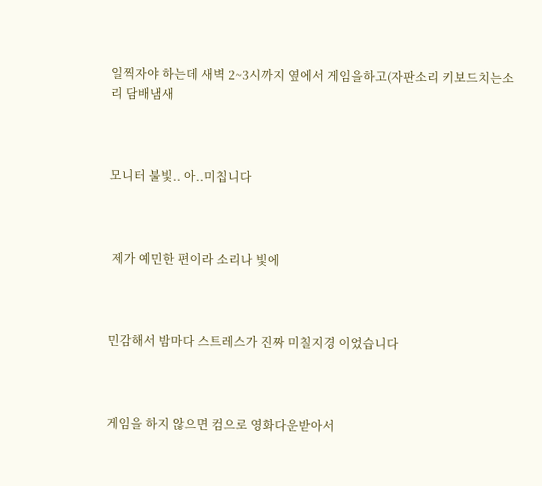일찍자야 하는데 새벽 2~3시까지 옆에서 게임을하고(자판소리 키보드치는소리 담배냄새



모니터 불빛.. 아..미칩니다



 제가 예민한 편이라 소리나 빛에



민감해서 밤마다 스트레스가 진짜 미칠지경 이었습니다



게임을 하지 않으면 컴으로 영화다운받아서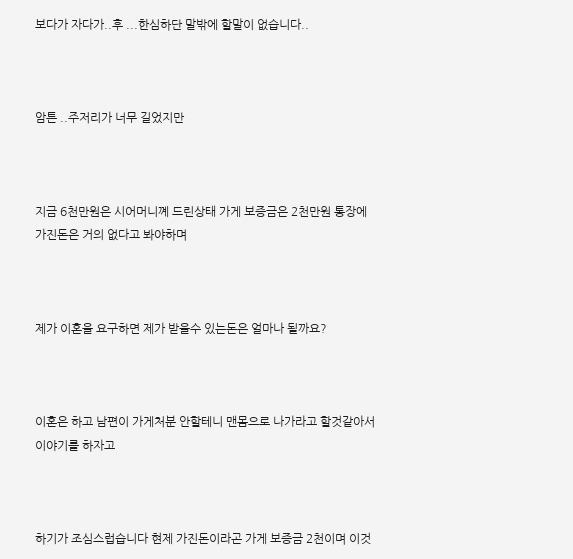보다가 자다가..후 ...한심하단 말밖에 할말이 없습니다..



암튼 ..주저리가 너무 길었지만



지금 6천만원은 시어머니꼐 드린상태 가게 보증금은 2천만원 통장에 가진돈은 거의 없다고 봐야하며



제가 이혼을 요구하면 제가 받을수 있는돈은 얼마나 될까요?



이혼은 하고 남편이 가게처분 안할테니 맨몸으로 나가라고 할것같아서 이야기를 하자고



하기가 조심스럽습니다 현제 가진돈이라곤 가게 보증금 2천이며 이것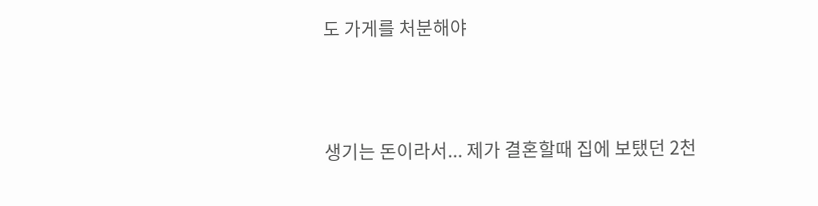도 가게를 처분해야



생기는 돈이라서... 제가 결혼할때 집에 보탰던 2천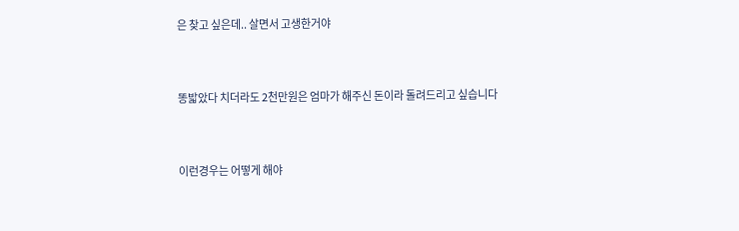은 찾고 싶은데.. 살면서 고생한거야



똥밟았다 치더라도 2천만원은 엄마가 해주신 돈이라 돌려드리고 싶습니다



이런경우는 어떻게 해야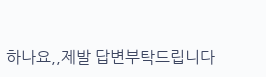하나요,,제발 답변부탁드립니다